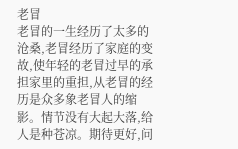老冒
老冒的一生经历了太多的沧桑,老冒经历了家庭的变故,使年轻的老冒过早的承担家里的重担,从老冒的经历是众多象老冒人的缩影。情节没有大起大落,给人是种苍凉。期待更好,问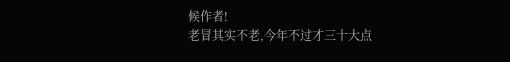候作者!
老冒其实不老,今年不过才三十大点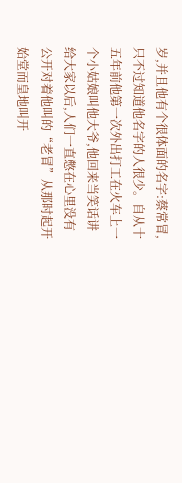岁,并且他有个很体面的名字:蔡常冒,只不过知道他名字的人很少。自从十五年前他第一次外出打工在火车上一个小姑娘叫他大爷,他回来当笑话讲给大家以后,人们一直憋在心里没有公开对着他叫的“老冒”从那时起开始堂而皇地叫开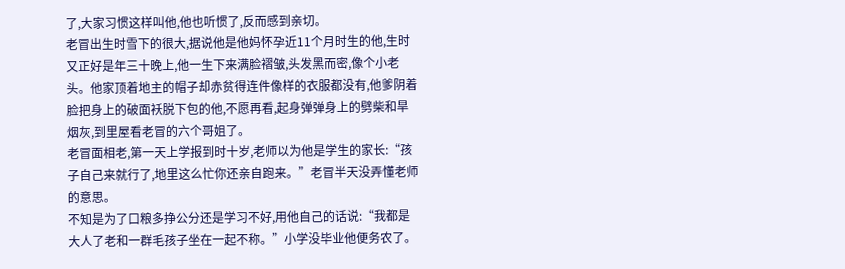了,大家习惯这样叫他,他也听惯了,反而感到亲切。
老冒出生时雪下的很大,据说他是他妈怀孕近11个月时生的他,生时又正好是年三十晚上,他一生下来满脸褶皱,头发黑而密,像个小老头。他家顶着地主的帽子却赤贫得连件像样的衣服都没有,他爹阴着脸把身上的破面袄脱下包的他,不愿再看,起身弹弹身上的劈柴和旱烟灰,到里屋看老冒的六个哥姐了。
老冒面相老,第一天上学报到时十岁,老师以为他是学生的家长:“孩子自己来就行了,地里这么忙你还亲自跑来。”老冒半天没弄懂老师的意思。
不知是为了口粮多挣公分还是学习不好,用他自己的话说:“我都是大人了老和一群毛孩子坐在一起不称。”小学没毕业他便务农了。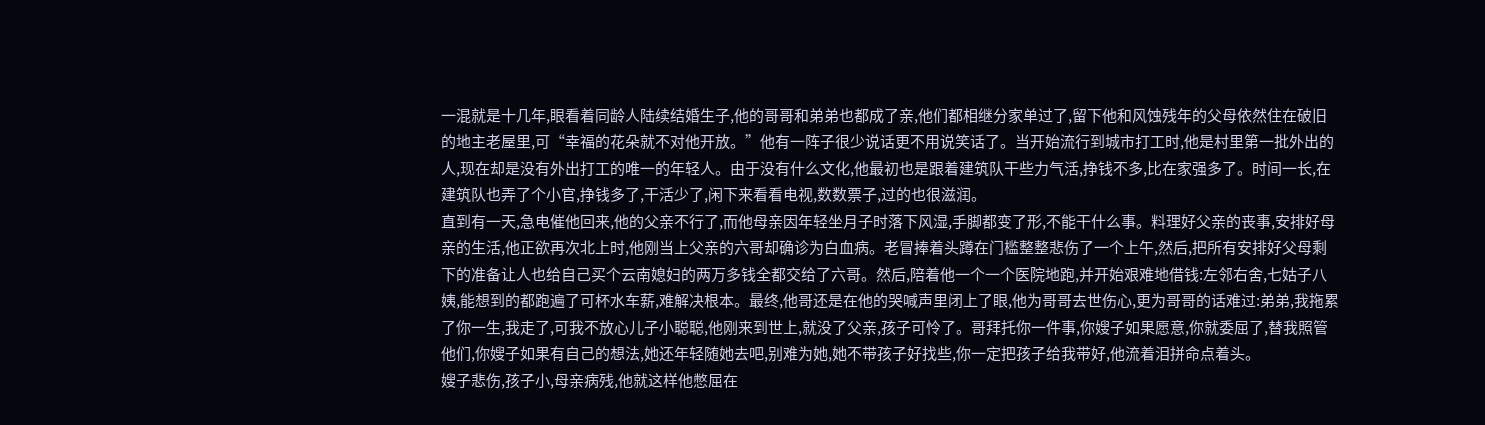一混就是十几年,眼看着同龄人陆续结婚生子,他的哥哥和弟弟也都成了亲,他们都相继分家单过了,留下他和风蚀残年的父母依然住在破旧的地主老屋里,可“幸福的花朵就不对他开放。”他有一阵子很少说话更不用说笑话了。当开始流行到城市打工时,他是村里第一批外出的人,现在却是没有外出打工的唯一的年轻人。由于没有什么文化,他最初也是跟着建筑队干些力气活,挣钱不多,比在家强多了。时间一长,在建筑队也弄了个小官,挣钱多了,干活少了,闲下来看看电视,数数票子,过的也很滋润。
直到有一天,急电催他回来,他的父亲不行了,而他母亲因年轻坐月子时落下风湿,手脚都变了形,不能干什么事。料理好父亲的丧事,安排好母亲的生活,他正欲再次北上时,他刚当上父亲的六哥却确诊为白血病。老冒捧着头蹲在门槛整整悲伤了一个上午,然后,把所有安排好父母剩下的准备让人也给自己买个云南媳妇的两万多钱全都交给了六哥。然后,陪着他一个一个医院地跑,并开始艰难地借钱:左邻右舍,七姑子八姨,能想到的都跑遍了可杯水车薪,难解决根本。最终,他哥还是在他的哭喊声里闭上了眼,他为哥哥去世伤心,更为哥哥的话难过:弟弟,我拖累了你一生,我走了,可我不放心儿子小聪聪,他刚来到世上,就没了父亲,孩子可怜了。哥拜托你一件事,你嫂子如果愿意,你就委屈了,替我照管他们,你嫂子如果有自己的想法,她还年轻随她去吧,别难为她,她不带孩子好找些,你一定把孩子给我带好,他流着泪拼命点着头。
嫂子悲伤,孩子小,母亲病残,他就这样他憋屈在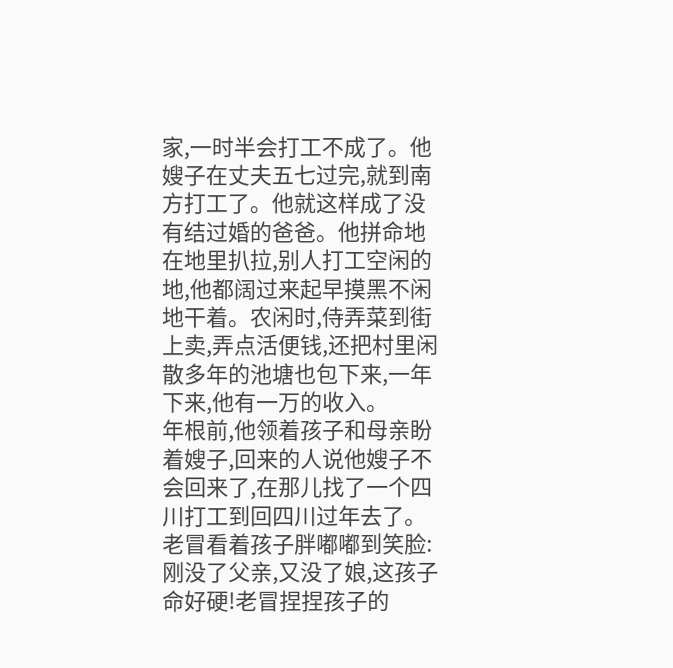家,一时半会打工不成了。他嫂子在丈夫五七过完,就到南方打工了。他就这样成了没有结过婚的爸爸。他拼命地在地里扒拉,别人打工空闲的地,他都阔过来起早摸黑不闲地干着。农闲时,侍弄菜到街上卖,弄点活便钱,还把村里闲散多年的池塘也包下来,一年下来,他有一万的收入。
年根前,他领着孩子和母亲盼着嫂子,回来的人说他嫂子不会回来了,在那儿找了一个四川打工到回四川过年去了。老冒看着孩子胖嘟嘟到笑脸:刚没了父亲,又没了娘,这孩子命好硬!老冒捏捏孩子的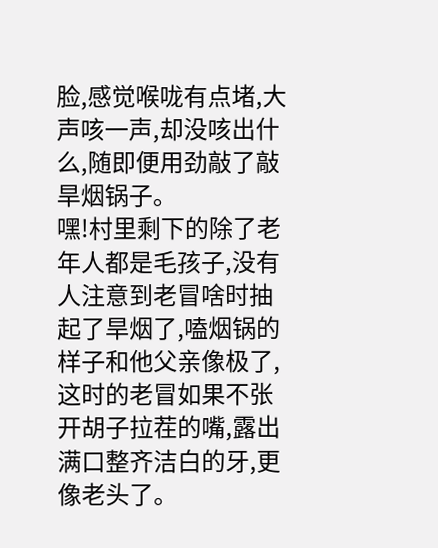脸,感觉喉咙有点堵,大声咳一声,却没咳出什么,随即便用劲敲了敲旱烟锅子。
嘿!村里剩下的除了老年人都是毛孩子,没有人注意到老冒啥时抽起了旱烟了,嗑烟锅的样子和他父亲像极了,这时的老冒如果不张开胡子拉茬的嘴,露出满口整齐洁白的牙,更像老头了。